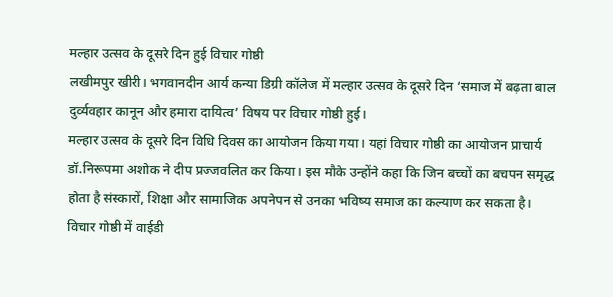मल्हार उत्सव के दूसरे दिन हुई विचार गोष्ठी
लखीमपुर खीरी। भगवानदीन आर्य कन्या डिग्री कॉलेज में मल्हार उत्सव के दूसरे दिन ‘समाज में बढ़ता बाल दुर्व्यवहार कानून और हमारा दायित्व’ विषय पर विचार गोष्ठी हुई।
मल्हार उत्सव के दूसरे दिन विधि दिवस का आयोजन किया गया। यहां विचार गोष्ठी का आयोजन प्राचार्य डॉ.निरूपमा अशोक ने दीप प्रज्जवलित कर किया। इस मौके उन्होंने कहा कि जिन बच्चों का बचपन समृद्ध होता है संस्कारों, शिक्षा और सामाजिक अपनेपन से उनका भविष्य समाज का कल्याण कर सकता है।
विचार गोष्ठी में वाईडी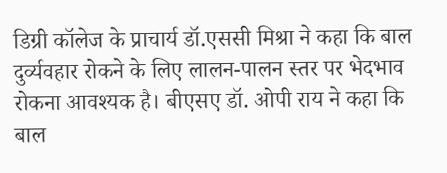डिग्री कॉलेज के प्राचार्य डॉ.एससी मिश्रा ने कहा कि बाल दुर्व्यवहार रोकने के लिए लालन-पालन स्तर पर भेदभाव रोकना आवश्यक है। बीएसए डॉ. ओपी राय ने कहा कि बाल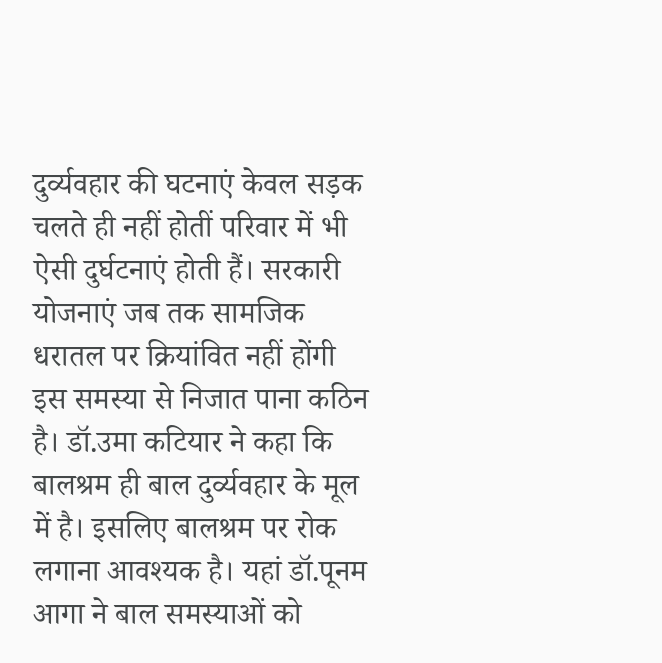दुर्व्यवहार की घटनाएं केवल सड़क चलते ही नहीं होतीं परिवार में भी ऐसी दुर्घटनाएं होती हैं। सरकारी योजनाएं जब तक सामजिक धरातल पर क्रियांवित नहीं होंगी इस समस्या से निजात पाना कठिन है। डॉ.उमा कटियार ने कहा कि बालश्रम ही बाल दुर्व्यवहार के मूल में है। इसलिए बालश्रम पर रोक लगाना आवश्यक है। यहां डॉ.पूनम आगा ने बाल समस्याओं को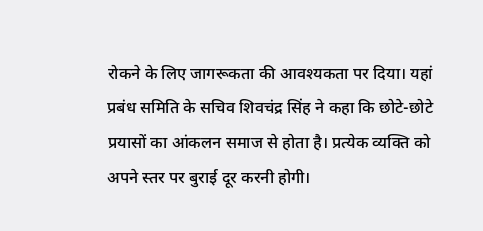रोकने के लिए जागरूकता की आवश्यकता पर दिया। यहां प्रबंध समिति के सचिव शिवचंद्र सिंह ने कहा कि छोटे-छोटे प्रयासों का आंकलन समाज से होता है। प्रत्येक व्यक्ति को अपने स्तर पर बुराई दूर करनी होगी।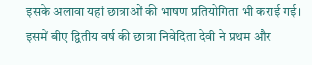इसके अलावा यहां छात्राओं की भाषण प्रतियोगिता भी कराई गई। इसमें बीए द्वितीय वर्ष की छात्रा निवेदिता देवी ने प्रथम और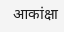आकांक्षा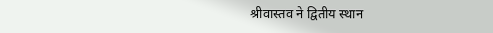श्रीवास्तव ने द्वितीय स्थान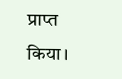प्राप्त किया।